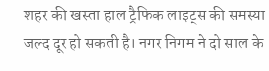शहर की खस्ता हाल ट्रैफिक लाइट्स की समस्या जल्द दूर हो सकती है। नगर निगम ने दो साल के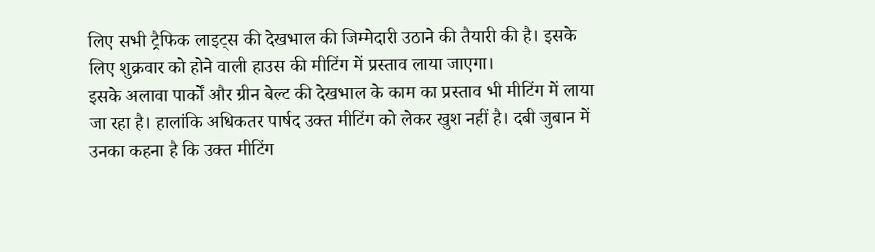लिए सभी ट्रैफिक लाइट्स की देखभाल की जिम्मेदारी उठाने की तैयारी की है। इसके लिए शुक्रवार को होने वाली हाउस की मीटिंग में प्रस्ताव लाया जाएगा।
इसके अलावा पार्कों और ग्रीन बेल्ट की देखभाल के काम का प्रस्ताव भी मीटिंग में लाया जा रहा है। हालांकि अधिकतर पार्षद उक्त मीटिंग को लेकर खुश नहीं है। दबी जुबान में उनका कहना है कि उक्त मीटिंग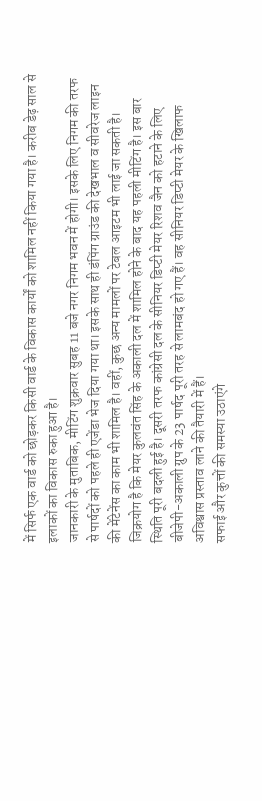में सिर्फ एक वार्ड को छोड़कर किसी वार्ड के विकास कार्यों को शामिल नहीं किया गया है। करीब डेढ़ साल से इलाकों का विकास रुका हुआ है।
जानकारी के मुताबिक, मीटिंग शुक्रवार सुबह 11 बजे नगर निगम भवन में होगी। इसके लिए निगम की तरफ से पार्षदों को पहले ही एजेंडा भेज दिया गया था। इसके साथ ही डंपिंग ग्राउंड की देखभाल व सीवरेज लाइन की मेंटेनेंस का काम भी शामिल है। वहीं, कुछ अन्य मामलों पर टेबल आइटम भी लाई जा सकती है।
जिक्रयोग है कि मेयर कुलवंत सिंह के अकाली दल में शामिल होने के बाद यह पहली मीटिंग है। इस बार स्थिति पूरी बदली हुई है। दूसरी तरफ कांग्रेसी दल के सीनियर डिप्टी मेयर रिशव जैन को हटाने के लिए बीजेपी-अकाली ग्रुप के 23 पार्षद पूरी तरह से लामबंद हो गए हैं। वह सीनियर डिप्टी मेयर के खिलाफ अविश्वास प्रस्ताव लाने की तैयारी में हैं।
सफाई और कुत्तों की समस्या उठाएंगे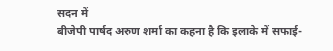सदन में
बीजेपी पार्षद अरुण शर्मा का कहना है कि इलाके में सफाई-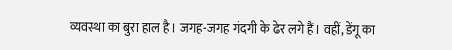व्यवस्था का बुरा हाल है। जगह-जगह गंदगी के ढेर लगे हैं। वहीं, डेंगू का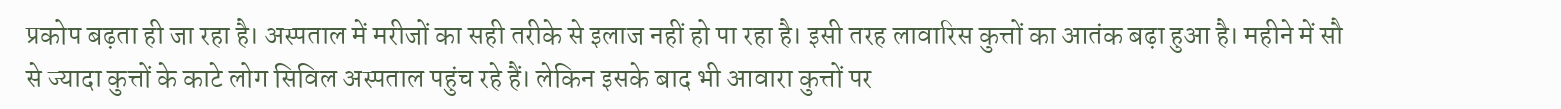प्रकोप बढ़ता ही जा रहा है। अस्पताल में मरीजों का सही तरीके से इलाज नहीं हो पा रहा है। इसी तरह लावारिस कुत्तों का आतंक बढ़ा हुआ है। महीने में सौ से ज्यादा कुत्तों के काटे लोग सिविल अस्पताल पहुंच रहे हैं। लेकिन इसके बाद भी आवारा कुत्तों पर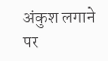अंकुश लगाने पर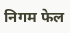निगम फेल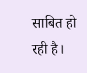साबित हो रही है।